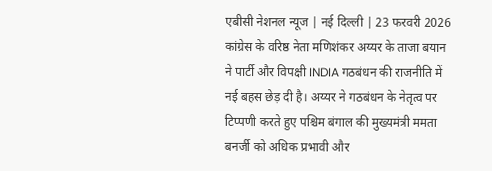एबीसी नेशनल न्यूज | नई दिल्ली | 23 फरवरी 2026
कांग्रेस के वरिष्ठ नेता मणिशंकर अय्यर के ताजा बयान ने पार्टी और विपक्षी INDIA गठबंधन की राजनीति में नई बहस छेड़ दी है। अय्यर ने गठबंधन के नेतृत्व पर टिप्पणी करते हुए पश्चिम बंगाल की मुख्यमंत्री ममता बनर्जी को अधिक प्रभावी और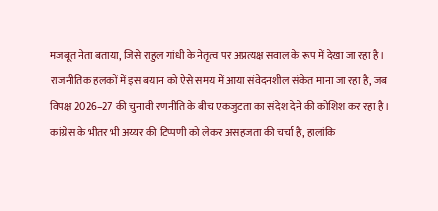मजबूत नेता बताया, जिसे राहुल गांधी के नेतृत्व पर अप्रत्यक्ष सवाल के रूप में देखा जा रहा है।
राजनीतिक हलकों में इस बयान को ऐसे समय में आया संवेदनशील संकेत माना जा रहा है, जब विपक्ष 2026–27 की चुनावी रणनीति के बीच एकजुटता का संदेश देने की कोशिश कर रहा है। कांग्रेस के भीतर भी अय्यर की टिप्पणी को लेकर असहजता की चर्चा है, हालांकि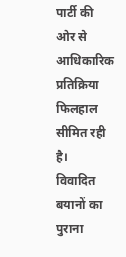पार्टी की ओर से आधिकारिक प्रतिक्रिया फिलहाल सीमित रही है।
विवादित बयानों का पुराना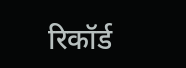रिकॉर्ड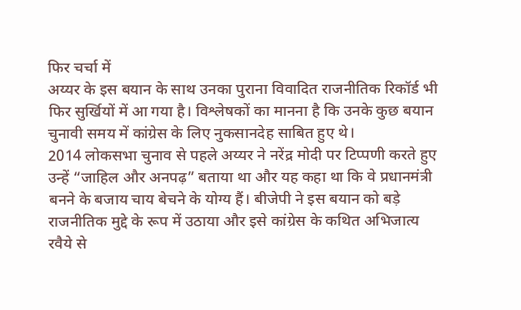फिर चर्चा में
अय्यर के इस बयान के साथ उनका पुराना विवादित राजनीतिक रिकॉर्ड भी फिर सुर्खियों में आ गया है। विश्लेषकों का मानना है कि उनके कुछ बयान चुनावी समय में कांग्रेस के लिए नुकसानदेह साबित हुए थे।
2014 लोकसभा चुनाव से पहले अय्यर ने नरेंद्र मोदी पर टिप्पणी करते हुए उन्हें “जाहिल और अनपढ़” बताया था और यह कहा था कि वे प्रधानमंत्री बनने के बजाय चाय बेचने के योग्य हैं। बीजेपी ने इस बयान को बड़े राजनीतिक मुद्दे के रूप में उठाया और इसे कांग्रेस के कथित अभिजात्य रवैये से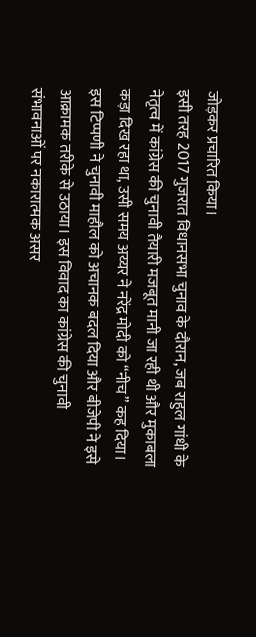जोड़कर प्रचारित किया।
इसी तरह 2017 गुजरात विधानसभा चुनाव के दौरान, जब राहुल गांधी के नेतृत्व में कांग्रेस की चुनावी तैयारी मजबूत मानी जा रही थी और मुकाबला कड़ा दिख रहा था, उसी समय अय्यर ने नरेंद्र मोदी को “नीच” कह दिया। इस टिप्पणी ने चुनावी माहौल को अचानक बदल दिया और बीजेपी ने इसे आक्रामक तरीके से उठाया। इस विवाद का कांग्रेस की चुनावी संभावनाओं पर नकारात्मक असर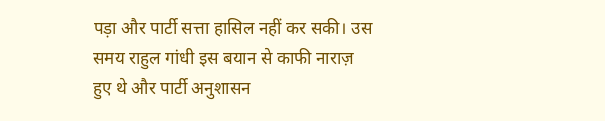पड़ा और पार्टी सत्ता हासिल नहीं कर सकी। उस समय राहुल गांधी इस बयान से काफी नाराज़ हुए थे और पार्टी अनुशासन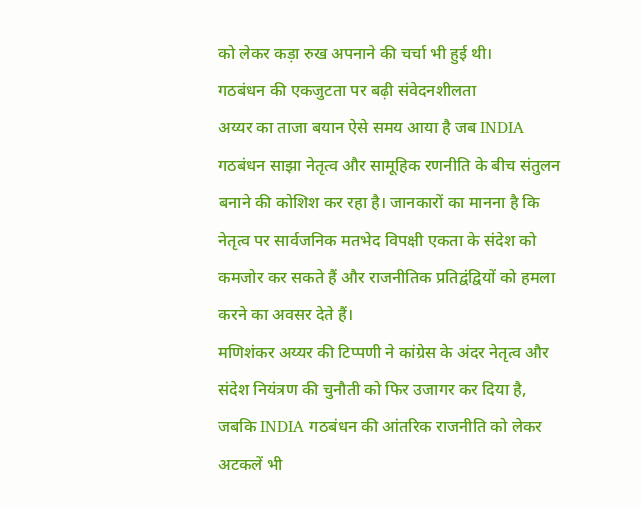को लेकर कड़ा रुख अपनाने की चर्चा भी हुई थी।
गठबंधन की एकजुटता पर बढ़ी संवेदनशीलता
अय्यर का ताजा बयान ऐसे समय आया है जब INDIA गठबंधन साझा नेतृत्व और सामूहिक रणनीति के बीच संतुलन बनाने की कोशिश कर रहा है। जानकारों का मानना है कि नेतृत्व पर सार्वजनिक मतभेद विपक्षी एकता के संदेश को कमजोर कर सकते हैं और राजनीतिक प्रतिद्वंद्वियों को हमला करने का अवसर देते हैं।
मणिशंकर अय्यर की टिप्पणी ने कांग्रेस के अंदर नेतृत्व और संदेश नियंत्रण की चुनौती को फिर उजागर कर दिया है, जबकि INDIA गठबंधन की आंतरिक राजनीति को लेकर अटकलें भी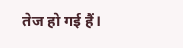तेज हो गई हैं।